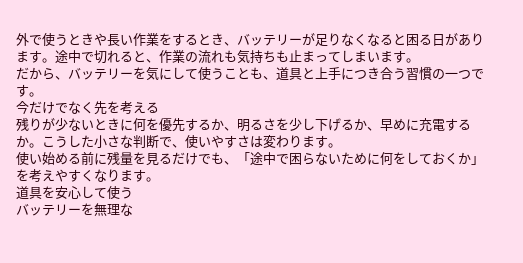外で使うときや長い作業をするとき、バッテリーが足りなくなると困る日があります。途中で切れると、作業の流れも気持ちも止まってしまいます。
だから、バッテリーを気にして使うことも、道具と上手につき合う習慣の一つです。
今だけでなく先を考える
残りが少ないときに何を優先するか、明るさを少し下げるか、早めに充電するか。こうした小さな判断で、使いやすさは変わります。
使い始める前に残量を見るだけでも、「途中で困らないために何をしておくか」を考えやすくなります。
道具を安心して使う
バッテリーを無理な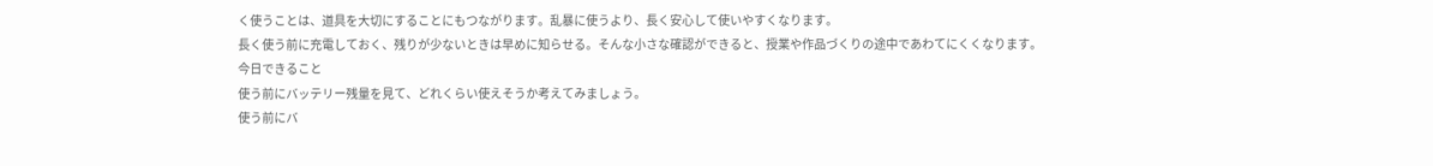く使うことは、道具を大切にすることにもつながります。乱暴に使うより、長く安心して使いやすくなります。
長く使う前に充電しておく、残りが少ないときは早めに知らせる。そんな小さな確認ができると、授業や作品づくりの途中であわてにくくなります。
今日できること
使う前にバッテリー残量を見て、どれくらい使えそうか考えてみましょう。
使う前にバ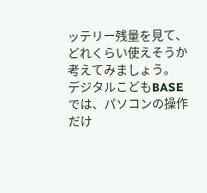ッテリー残量を見て、どれくらい使えそうか考えてみましょう。
デジタルこどもBASEでは、パソコンの操作だけ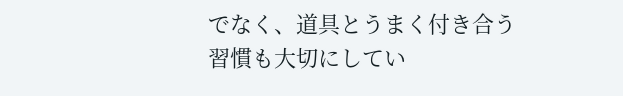でなく、道具とうまく付き合う習慣も大切にしてい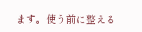ます。使う前に整える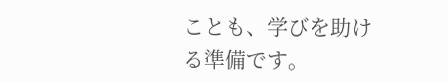ことも、学びを助ける準備です。